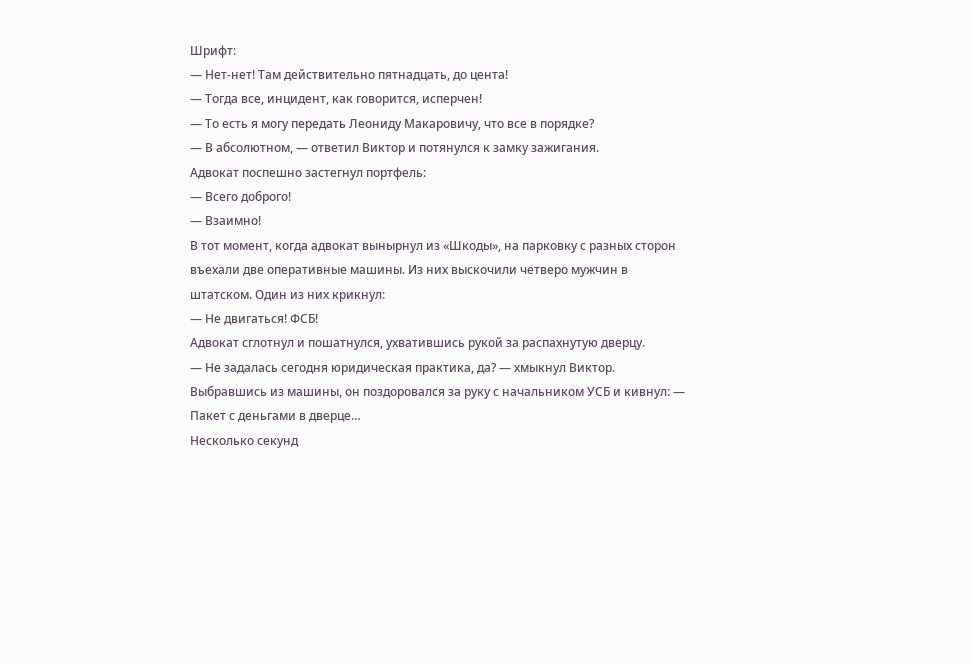Шрифт:
— Нет-нет! Там действительно пятнадцать, до цента!
— Тогда все, инцидент, как говорится, исперчен!
— То есть я могу передать Леониду Макаровичу, что все в порядке?
— В абсолютном, — ответил Виктор и потянулся к замку зажигания.
Адвокат поспешно застегнул портфель:
— Всего доброго!
— Взаимно!
В тот момент, когда адвокат вынырнул из «Шкоды», на парковку с разных сторон въехали две оперативные машины. Из них выскочили четверо мужчин в штатском. Один из них крикнул:
— Не двигаться! ФСБ!
Адвокат сглотнул и пошатнулся, ухватившись рукой за распахнутую дверцу.
— Не задалась сегодня юридическая практика, да? — хмыкнул Виктор. Выбравшись из машины, он поздоровался за руку с начальником УСБ и кивнул: — Пакет с деньгами в дверце…
Несколько секунд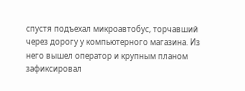спустя подъехал микроавтобус, торчавший через дорогу у компьютерного магазина. Из него вышел оператор и крупным планом зафиксировал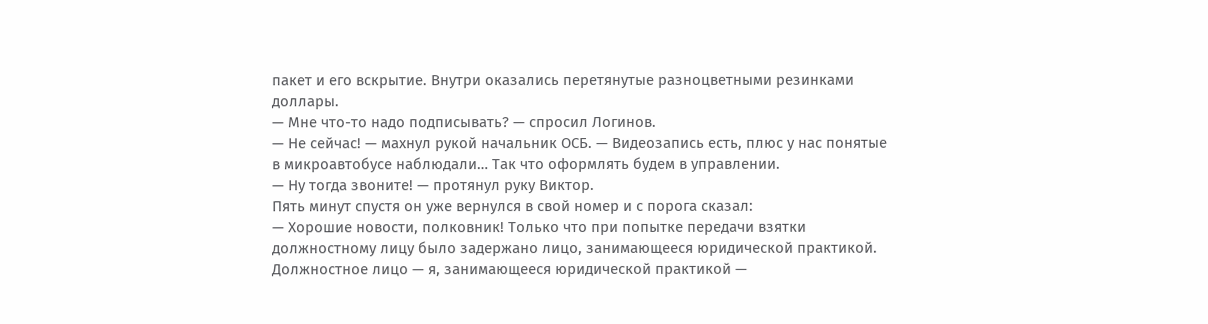пакет и его вскрытие. Внутри оказались перетянутые разноцветными резинками доллары.
— Мне что-то надо подписывать? — спросил Логинов.
— Не сейчас! — махнул рукой начальник ОСБ. — Видеозапись есть, плюс у нас понятые в микроавтобусе наблюдали… Так что оформлять будем в управлении.
— Ну тогда звоните! — протянул руку Виктор.
Пять минут спустя он уже вернулся в свой номер и с порога сказал:
— Хорошие новости, полковник! Только что при попытке передачи взятки должностному лицу было задержано лицо, занимающееся юридической практикой. Должностное лицо — я, занимающееся юридической практикой —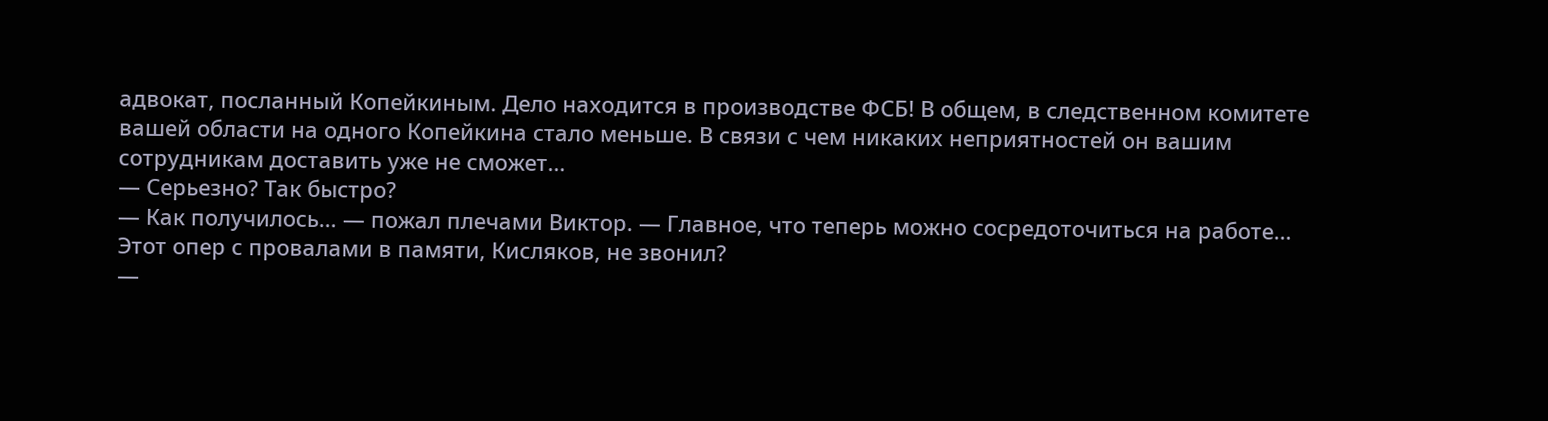адвокат, посланный Копейкиным. Дело находится в производстве ФСБ! В общем, в следственном комитете вашей области на одного Копейкина стало меньше. В связи с чем никаких неприятностей он вашим сотрудникам доставить уже не сможет…
— Серьезно? Так быстро?
— Как получилось… — пожал плечами Виктор. — Главное, что теперь можно сосредоточиться на работе… Этот опер с провалами в памяти, Кисляков, не звонил?
—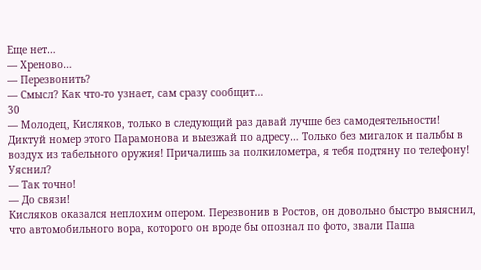Еще нет…
— Хреново…
— Перезвонить?
— Смысл? Как что-то узнает, сам сразу сообщит…
30
— Молодец, Кисляков, только в следующий раз давай лучше без самодеятельности! Диктуй номер этого Парамонова и выезжай по адресу… Только без мигалок и пальбы в воздух из табельного оружия! Причалишь за полкилометра, я тебя подтяну по телефону! Уяснил?
— Так точно!
— До связи!
Кисляков оказался неплохим опером. Перезвонив в Ростов, он довольно быстро выяснил, что автомобильного вора, которого он вроде бы опознал по фото, звали Паша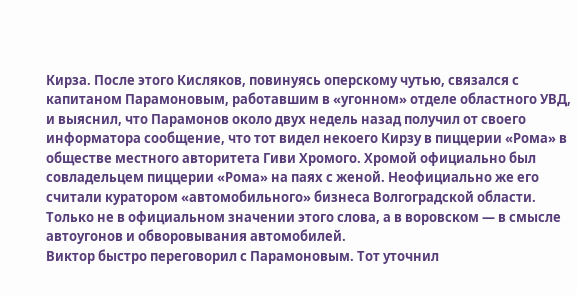Кирза. После этого Кисляков, повинуясь оперскому чутью, связался с капитаном Парамоновым, работавшим в «угонном» отделе областного УВД, и выяснил, что Парамонов около двух недель назад получил от своего информатора сообщение, что тот видел некоего Кирзу в пиццерии «Рома» в обществе местного авторитета Гиви Хромого. Хромой официально был совладельцем пиццерии «Рома» на паях с женой. Неофициально же его считали куратором «автомобильного» бизнеса Волгоградской области. Только не в официальном значении этого слова, а в воровском — в смысле автоугонов и обворовывания автомобилей.
Виктор быстро переговорил с Парамоновым. Тот уточнил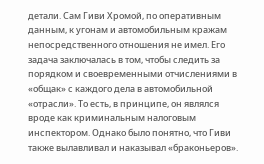детали. Сам Гиви Хромой, по оперативным данным, к угонам и автомобильным кражам непосредственного отношения не имел. Его задача заключалась в том, чтобы следить за порядком и своевременными отчислениями в «общак» с каждого дела в автомобильной «отрасли». То есть, в принципе, он являлся вроде как криминальным налоговым инспектором. Однако было понятно, что Гиви также вылавливал и наказывал «браконьеров».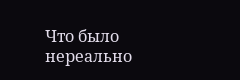Что было нереально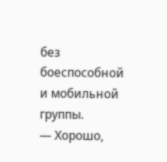без боеспособной и мобильной группы.
— Хорошо,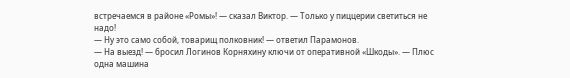встречаемся в районе «Ромы»! — сказал Виктор. — Только у пиццерии светиться не надо!
— Ну это само собой, товарищ полковник! — ответил Парамонов.
— На выезд! — бросил Логинов Корняхину ключи от оперативной «Шкоды». — Плюс одна машина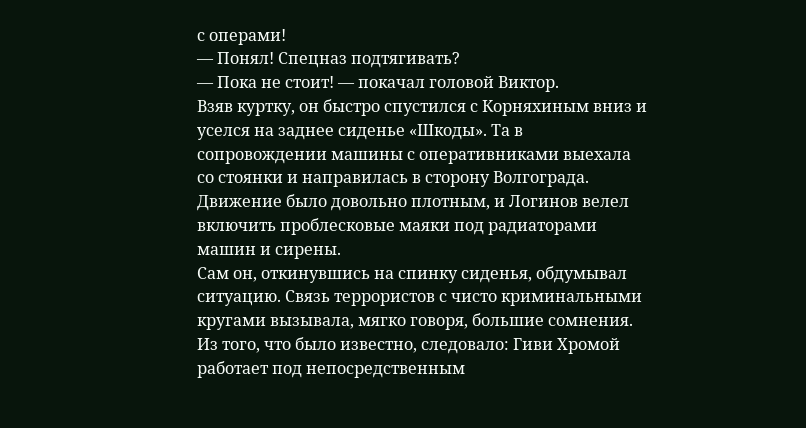с операми!
— Понял! Спецназ подтягивать?
— Пока не стоит! — покачал головой Виктор.
Взяв куртку, он быстро спустился с Корняхиным вниз и уселся на заднее сиденье «Шкоды». Та в сопровождении машины с оперативниками выехала со стоянки и направилась в сторону Волгограда. Движение было довольно плотным, и Логинов велел включить проблесковые маяки под радиаторами машин и сирены.
Сам он, откинувшись на спинку сиденья, обдумывал ситуацию. Связь террористов с чисто криминальными кругами вызывала, мягко говоря, большие сомнения. Из того, что было известно, следовало: Гиви Хромой работает под непосредственным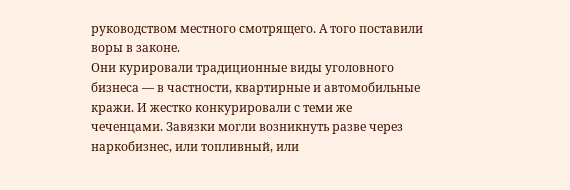руководством местного смотрящего. А того поставили воры в законе.
Они курировали традиционные виды уголовного бизнеса — в частности, квартирные и автомобильные кражи. И жестко конкурировали с теми же чеченцами. Завязки могли возникнуть разве через наркобизнес, или топливный, или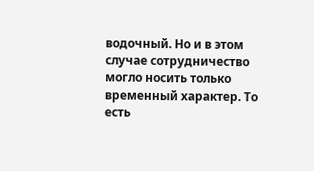водочный. Но и в этом случае сотрудничество могло носить только временный характер. То есть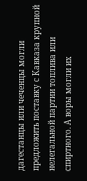дагестанцы или чеченцы могли предложить поставку с Кавказа крупной нелегальной партии топлива или спиртного. А воры могли их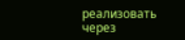реализовать через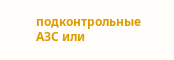подконтрольные АЗС или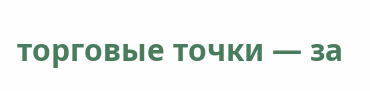торговые точки — за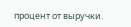процент от выручки.